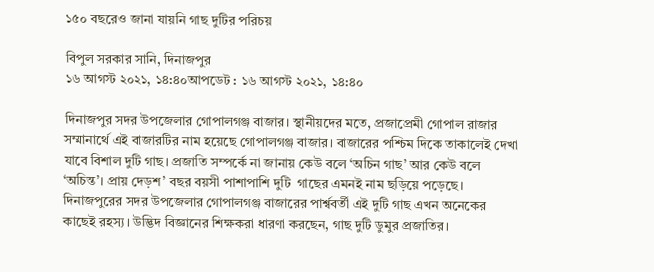১৫০ বছরেও জানা যায়নি গাছ দুটির পরিচয়

বিপুল সরকার সানি, দিনাজপুর
১৬ আগস্ট ২০২১, ১৪:৪০আপডেট : ১৬ আগস্ট ২০২১, ১৪:৪০

দিনাজপুর সদর উপজেলার গোপালগঞ্জ বাজার। স্থানীয়দের মতে, প্রজাপ্রেমী গোপাল রাজার সম্মানার্থে এই বাজারটির নাম হয়েছে গোপালগঞ্জ বাজার। বাজারের পশ্চিম দিকে তাকালেই দেখা যাবে বিশাল দুটি গাছ। প্রজাতি সম্পর্কে না জানায় কেউ বলে ‘অচিন গাছ’ আর কেউ বলে ‘অচিন্ত’। প্রায় দেড়শ’ বছর বয়সী পাশাপাশি দুটি  গাছের এমনই নাম ছড়িয়ে পড়েছে। দিনাজপুরের সদর উপজেলার গোপালগঞ্জ বাজারের পার্শ্ববর্তী এই দুটি গাছ এখন অনেকের কাছেই রহস্য। উদ্ভিদ বিজ্ঞানের শিক্ষকরা ধারণা করছেন, গাছ দুটি ডুমুর প্রজাতির।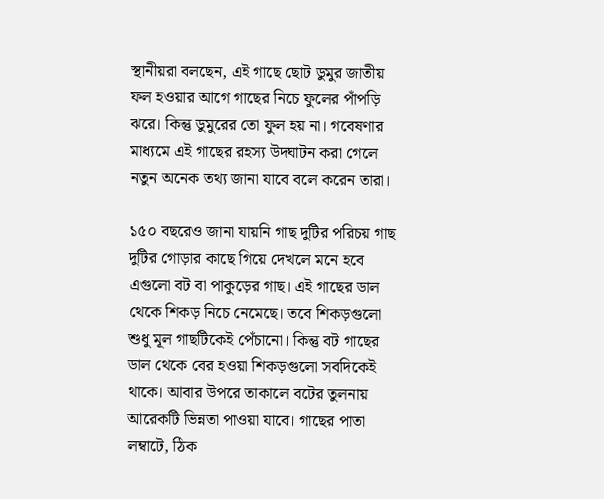স্থানীয়রা বলছেন, এই গাছে ছোট ডুমুর জাতীয় ফল হওয়ার আগে গাছের নিচে ফুলের পাঁপড়ি ঝরে। কিন্তু ডুমুরের তো ফুল হয় না। গবেষণার মাধ্যমে এই গাছের রহস্য উদ্ঘাটন করা গেলে নতুন অনেক তথ্য জানা যাবে বলে করেন তারা।

১৫০ বছরেও জানা যায়নি গাছ দুটির পরিচয় গাছ দুটির গোড়ার কাছে গিয়ে দেখলে মনে হবে এগুলো বট বা পাকুড়ের গাছ। এই গাছের ডাল থেকে শিকড় নিচে নেমেছে। তবে শিকড়গুলো শুধু মূল গাছটিকেই পেঁচানো। কিন্তু বট গাছের ডাল থেকে বের হওয়া শিকড়গুলো সবদিকেই থাকে। আবার উপরে তাকালে বটের তুলনায় আরেকটি ভিন্নতা পাওয়া যাবে। গাছের পাতা লম্বাটে, ঠিক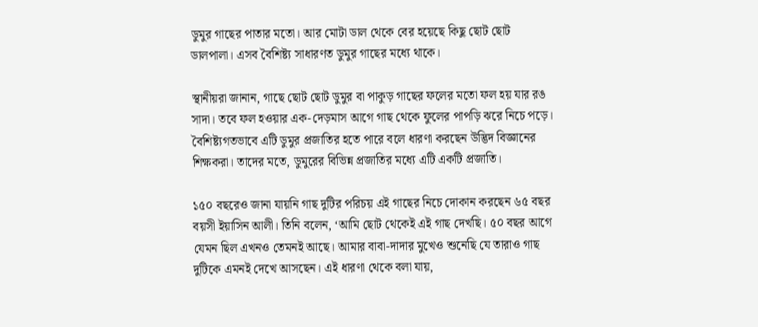ডুমুর গাছের পাতার মতো। আর মোটা ডাল থেকে বের হয়েছে কিছু ছোট ছোট ডালপালা। এসব বৈশিষ্ট্য সাধারণত ডুমুর গাছের মধ্যে থাকে।

স্থানীয়রা জানান, গাছে ছোট ছোট ডুমুর বা পাকুড় গাছের ফলের মতো ফল হয় যার রঙ সাদা। তবে ফল হওয়ার এক-দেড়মাস আগে গাছ থেকে ফুলের পাপড়ি ঝরে নিচে পড়ে। বৈশিষ্ট্যগতভাবে এটি ডুমুর প্রজাতির হতে পারে বলে ধারণা করছেন উদ্ভিদ বিজ্ঞানের শিক্ষকরা। তাদের মতে, ডুমুরের বিভিন্ন প্রজাতির মধ্যে এটি একটি প্রজাতি।

১৫০ বছরেও জানা যায়নি গাছ দুটির পরিচয় এই গাছের নিচে দোকান করছেন ৬৫ বছর বয়সী ইয়াসিন আলী। তিনি বলেন, ‘আমি ছোট থেকেই এই গাছ দেখছি। ৫০ বছর আগে যেমন ছিল এখনও তেমনই আছে। আমার বাবা-দাদার মুখেও শুনেছি যে তারাও গাছ দুটিকে এমনই দেখে আসছেন। এই ধারণা থেকে বলা যায়,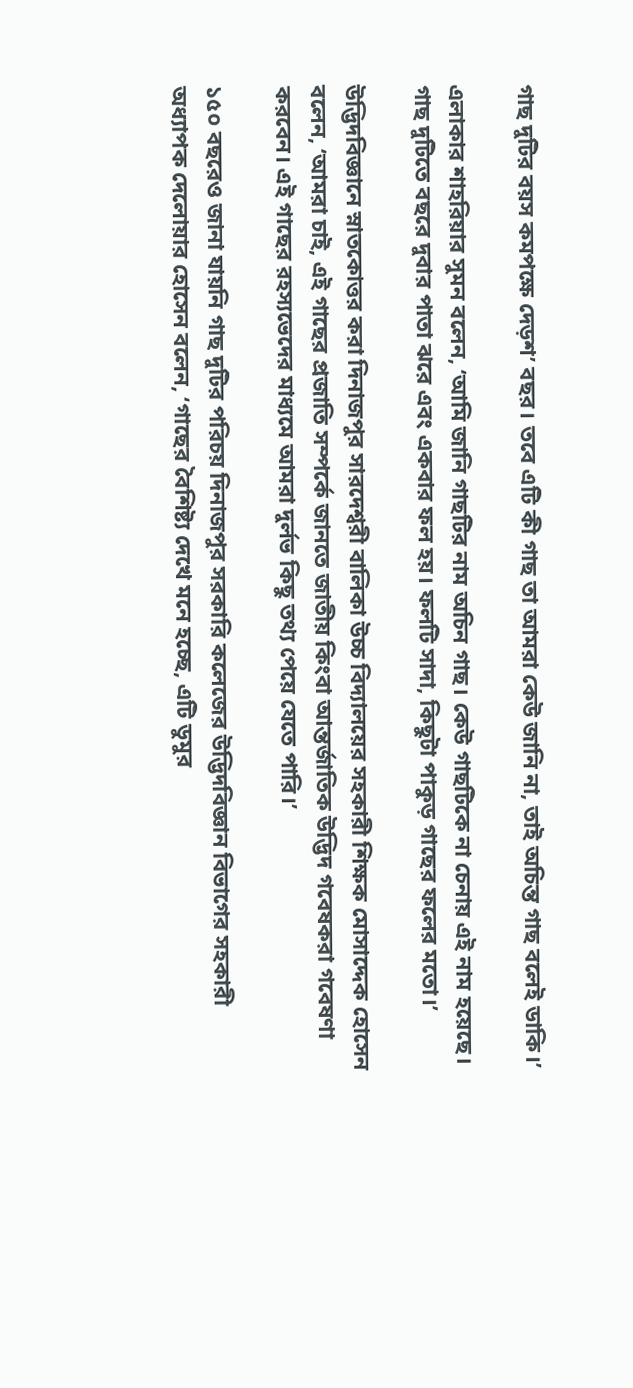গাছ দুটির বয়স কমপক্ষে দেড়শ’ বছর। তবে এটি কী গাছ তা আমরা কেউ জানি না, তাই অচিন্ত গাছ বলেই ডাকি।’

এলাকার শাহরিয়ার সুমন বলেন, ‘আমি জানি গাছটির নাম অচিন গাছ। কেউ গাছটিকে না চেনায় এই নাম হয়েছে। গাছ দুটিতে বছরে দুবার পাতা ঝরে এবং একবার ফল হয়। ফলটি সাদা, কিছুটা পাকুড় গাছের ফলের মতো।’

উদ্ভিদবিজ্ঞানে স্নাতকোত্তর করা দিনাজপুর সারদেশ্বরী বালিকা উচ্চ বিদ্যালয়ের সহকারী শিক্ষক মোসাদ্দেক হোসেন বলেন, ‘আমরা চাই, এই গাছের প্রজাতি সম্পর্কে জানতে জাতীয় কিংবা আন্তর্জাতিক উদ্ভিদ গবেষকরা গবেষণা করবেন। এই গাছের রহস্যভেদের মাধ্যমে আমরা দুর্লভ কিছু তথ্য পেয়ে যেতে পারি।’

১৫০ বছরেও জানা যায়নি গাছ দুটির পরিচয় দিনাজপুর সরকারি কলেজের উদ্ভিদবিজ্ঞান বিভাগের সহকারী অধ্যাপক দেলোয়ার হোসেন বলেন, ‘গাছের বৈশিষ্ট্য দেখে মনে হচ্ছে, এটি ডুমুর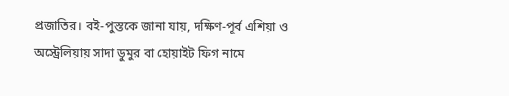প্রজাতির। বই-পুস্তকে জানা যায়, দক্ষিণ-পূর্ব এশিয়া ও অস্ট্রেলিয়ায় সাদা ডুমুর বা হোয়াইট ফিগ নামে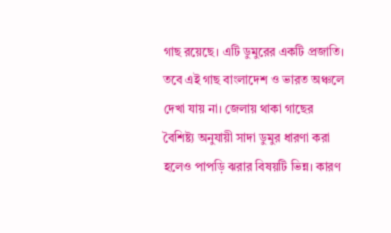গাছ রয়েছে। এটি ডুমুরের একটি প্রজাতি। তবে এই গাছ বাংলাদেশ ও ভারত অঞ্চলে দেখা যায় না। জেলায় থাকা গাছের বৈশিষ্ট্য অনুযায়ী সাদা ডুমুর ধারণা করা হলেও পাপড়ি ঝরার বিষয়টি ভিন্ন। কারণ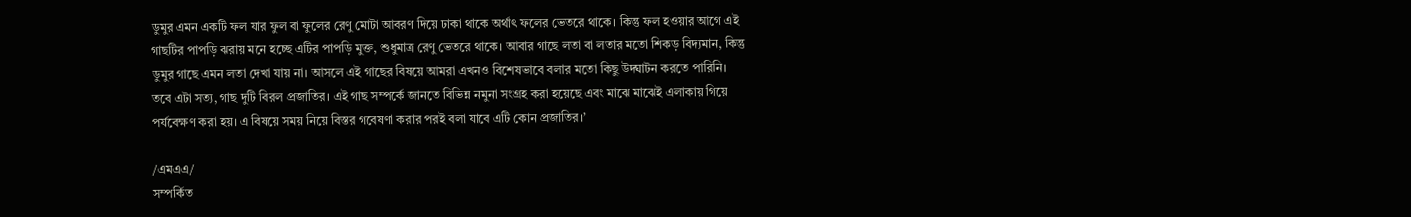ডুমুর এমন একটি ফল যার ফুল বা ফুলের রেণু মোটা আবরণ দিয়ে ঢাকা থাকে অর্থাৎ ফলের ভেতরে থাকে। কিন্তু ফল হওয়ার আগে এই গাছটির পাপড়ি ঝরায় মনে হচ্ছে এটির পাপড়ি মুক্ত, শুধুমাত্র রেণু ভেতরে থাকে। আবার গাছে লতা বা লতার মতো শিকড় বিদ্যমান, কিন্তু ডুমুর গাছে এমন লতা দেখা যায় না। আসলে এই গাছের বিষয়ে আমরা এখনও বিশেষভাবে বলার মতো কিছু উদ্ঘাটন করতে পারিনি। তবে এটা সত্য, গাছ দুটি বিরল প্রজাতির। এই গাছ সম্পর্কে জানতে বিভিন্ন নমুনা সংগ্রহ করা হয়েছে এবং মাঝে মাঝেই এলাকায় গিয়ে পর্যবেক্ষণ করা হয়। এ বিষয়ে সময় নিয়ে বিস্তর গবেষণা করার পরই বলা যাবে এটি কোন প্রজাতির।’

/এমএএ/
সম্পর্কিত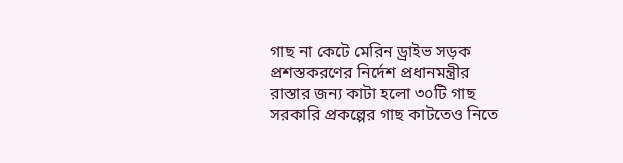গাছ না কেটে মেরিন ড্রাইভ সড়ক প্রশস্তকরণের নির্দেশ প্রধানমন্ত্রীর
রাস্তার জন্য কাটা হলো ৩০টি গাছ
সরকারি প্রকল্পের গাছ কাটতেও নিতে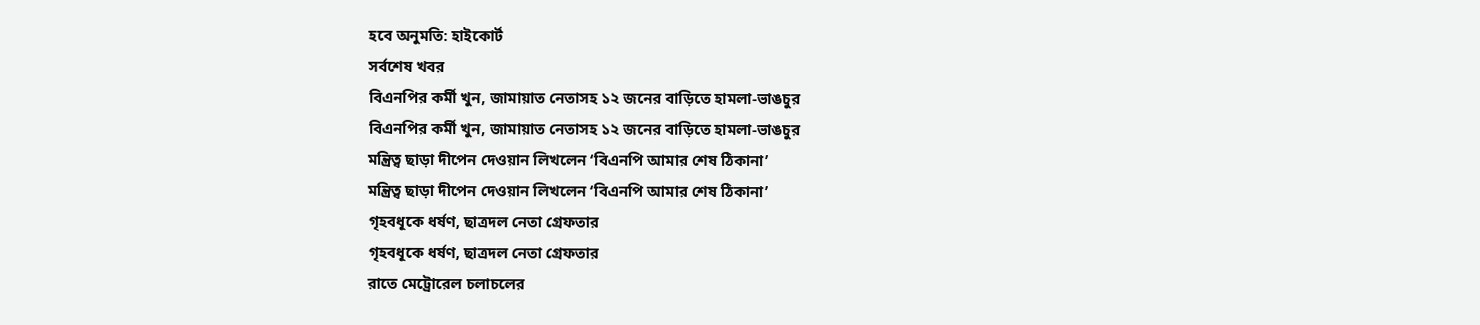হবে অনুমতি: হাইকোর্ট
সর্বশেষ খবর
বিএনপির কর্মী খুন, জামায়াত নেতাসহ ১২ জনের বাড়িতে হামলা-ভাঙচুর
বিএনপির কর্মী খুন, জামায়াত নেতাসহ ১২ জনের বাড়িতে হামলা-ভাঙচুর
মন্ত্রিত্ব ছাড়া দীপেন দেওয়ান লিখলেন ‘বিএনপি আমার শেষ ঠিকানা’
মন্ত্রিত্ব ছাড়া দীপেন দেওয়ান লিখলেন ‘বিএনপি আমার শেষ ঠিকানা’
গৃহবধূকে ধর্ষণ, ছাত্রদল নেতা গ্রেফতার
গৃহবধূকে ধর্ষণ, ছাত্রদল নেতা গ্রেফতার
রাতে মেট্রোরেল চলাচলের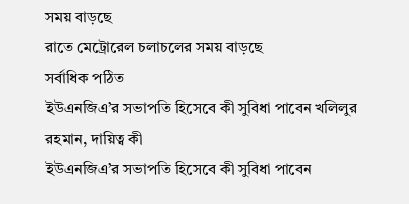সময় বাড়ছে
রাতে মেট্রোরেল চলাচলের সময় বাড়ছে
সর্বাধিক পঠিত
ইউএনজিএ’র সভাপতি হিসেবে কী সুবিধা পাবেন খলিলুর রহমান, দায়িত্ব কী
ইউএনজিএ’র সভাপতি হিসেবে কী সুবিধা পাবেন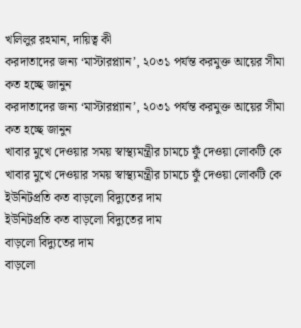খলিলুর রহমান, দায়িত্ব কী
করদাতাদের জন্য ‘মাস্টারপ্ল্যান’, ২০৩১ পর্যন্ত করমুক্ত আয়ের সীমা কত হচ্ছে জানুন
করদাতাদের জন্য ‘মাস্টারপ্ল্যান’, ২০৩১ পর্যন্ত করমুক্ত আয়ের সীমা কত হচ্ছে জানুন
খাবার মুখে দেওয়ার সময় স্বাস্থ্যমন্ত্রীর চামচে ফুঁ দেওয়া লোকটি কে
খাবার মুখে দেওয়ার সময় স্বাস্থ্যমন্ত্রীর চামচে ফুঁ দেওয়া লোকটি কে
ইউনিটপ্রতি কত বাড়লো বিদ্যুতের দাম
ইউনিটপ্রতি কত বাড়লো বিদ্যুতের দাম
বাড়লো বিদ্যুতের দাম
বাড়লো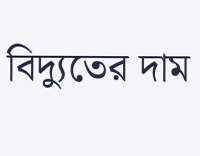বিদ্যুতের দাম